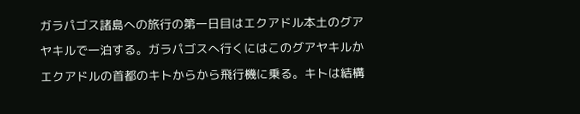ガラパゴス諸島への旅行の第一日目はエクアドル本土のグアヤキルで一泊する。ガラパゴスへ行くにはこのグアヤキルかエクアドルの首都のキトからから飛行機に乗る。キトは結構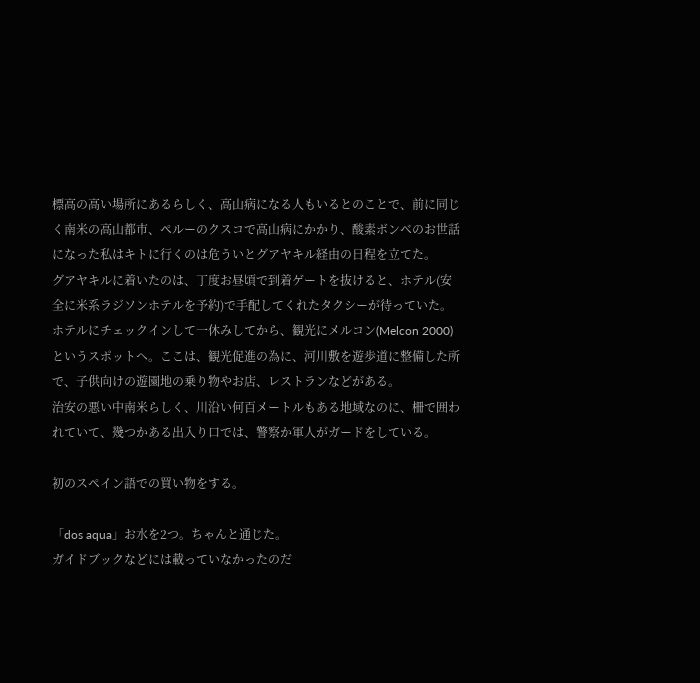標高の高い場所にあるらしく、高山病になる人もいるとのことで、前に同じく南米の高山都市、ペルーのクスコで高山病にかかり、酸素ボンベのお世話になった私はキトに行くのは危ういとグアヤキル経由の日程を立てた。
グアヤキルに着いたのは、丁度お昼頃で到着ゲートを抜けると、ホテル(安全に米系ラジソンホテルを予約)で手配してくれたタクシーが待っていた。ホテルにチェックインして一休みしてから、観光にメルコン(Melcon 2000)というスポットへ。ここは、観光促進の為に、河川敷を遊歩道に整備した所で、子供向けの遊園地の乗り物やお店、レストランなどがある。
治安の悪い中南米らしく、川沿い何百メートルもある地域なのに、柵で囲われていて、幾つかある出入り口では、警察か軍人がガードをしている。

初のスペイン語での買い物をする。

「dos aqua」お水を2つ。ちゃんと通じた。
ガイドブックなどには載っていなかったのだ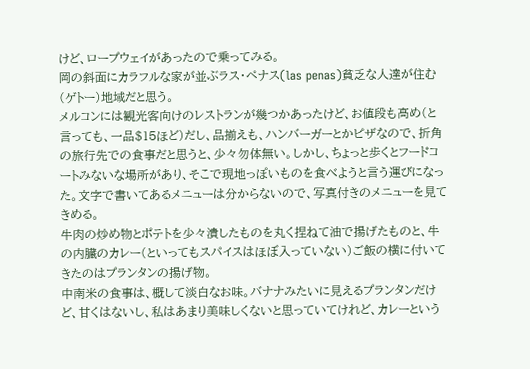けど、ロープウェイがあったので乗ってみる。
岡の斜面にカラフルな家が並ぶラス・ペナス(las penas)貧乏な人達が住む(ゲトー)地域だと思う。
メルコンには観光客向けのレストランが幾つかあったけど、お値段も高め(と言っても、一品$15ほど)だし、品揃えも、ハンバーガーとかピザなので、折角の旅行先での食事だと思うと、少々勿体無い。しかし、ちょっと歩くとフードコートみないな場所があり、そこで現地っぽいものを食べようと言う運びになった。文字で書いてあるメニューは分からないので、写真付きのメニューを見てきめる。
牛肉の炒め物とポテトを少々潰したものを丸く捏ねて油で揚げたものと、牛の内臓のカレー(といってもスパイスはほぼ入っていない)ご飯の横に付いてきたのはプランタンの揚げ物。
中南米の食事は、概して淡白なお味。バナナみたいに見えるプランタンだけど、甘くはないし、私はあまり美味しくないと思っていてけれど、カレーという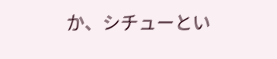か、シチューとい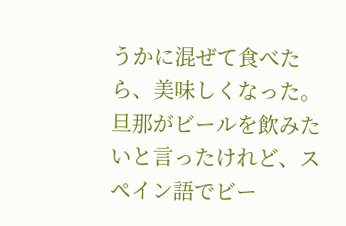うかに混ぜて食べたら、美味しくなった。
旦那がビールを飲みたいと言ったけれど、スペイン語でビー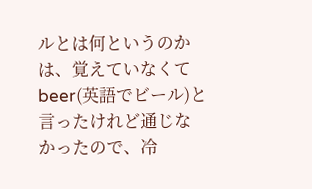ルとは何というのかは、覚えていなくて beer(英語でビール)と言ったけれど通じなかったので、冷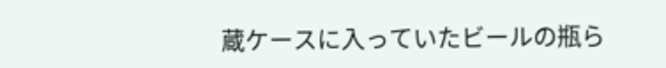蔵ケースに入っていたビールの瓶ら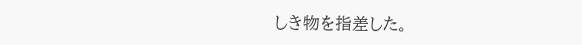しき物を指差した。